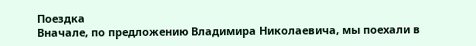Поездка
Вначале, по предложению Владимира Николаевича, мы поехали в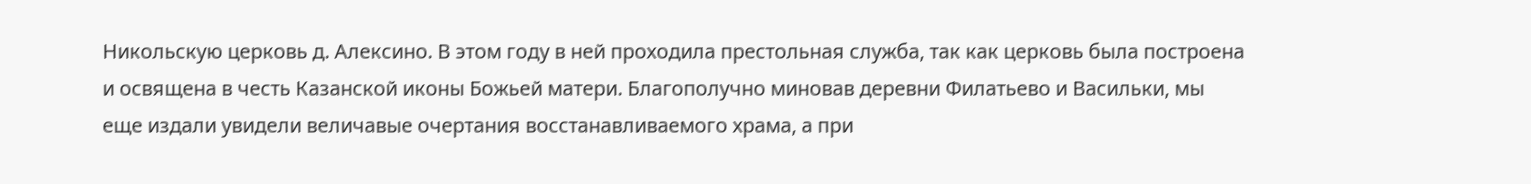Никольскую церковь д. Алексино. В этом году в ней проходила престольная служба, так как церковь была построена и освящена в честь Казанской иконы Божьей матери. Благополучно миновав деревни Филатьево и Васильки, мы еще издали увидели величавые очертания восстанавливаемого храма, а при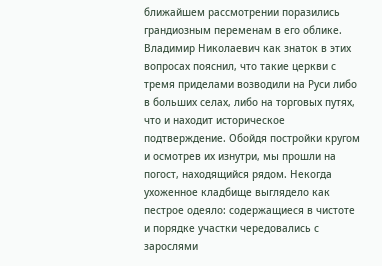ближайшем рассмотрении поразились грандиозным переменам в его облике.
Владимир Николаевич как знаток в этих вопросах пояснил, что такие церкви с тремя приделами возводили на Руси либо в больших селах, либо на торговых путях, что и находит историческое подтверждение. Обойдя постройки кругом и осмотрев их изнутри, мы прошли на погост, находящийся рядом. Некогда ухоженное кладбище выглядело как пестрое одеяло: содержащиеся в чистоте и порядке участки чередовались с зарослями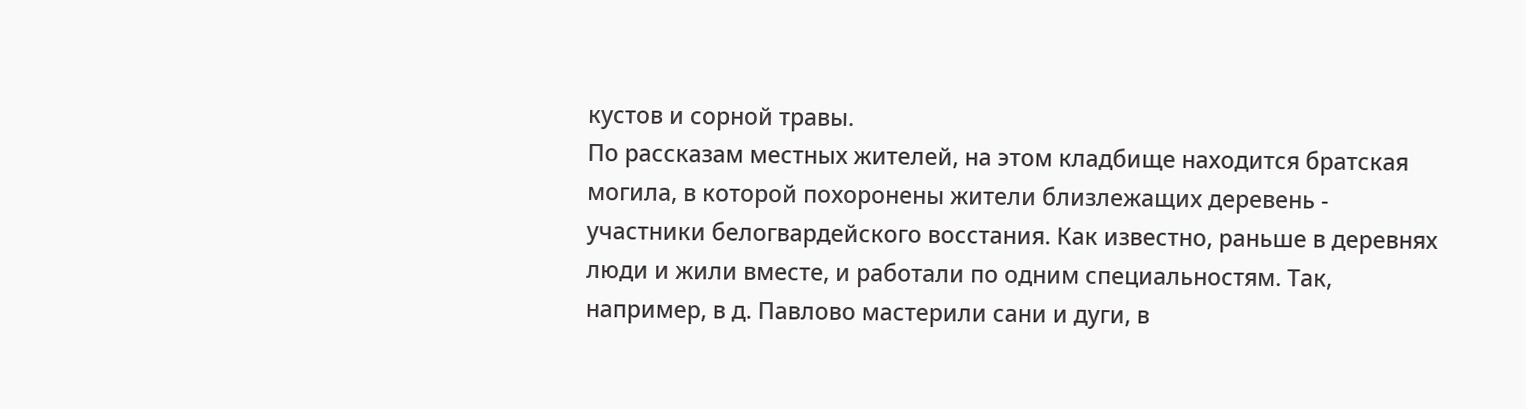кустов и сорной травы.
По рассказам местных жителей, на этом кладбище находится братская могила, в которой похоронены жители близлежащих деревень - участники белогвардейского восстания. Как известно, раньше в деревнях люди и жили вместе, и работали по одним специальностям. Так, например, в д. Павлово мастерили сани и дуги, в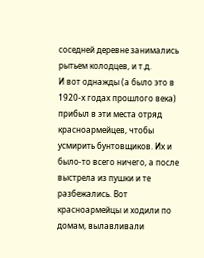соседней деревне занимались рытьем колодцев, и т.д.
И вот однажды (а было это в 1920-х годах прошлого века) прибыл в эти места отряд красноармейцев, чтобы усмирить бунтовщиков. Их и было-то всего ничего, а после выстрела из пушки и те разбежались. Вот красноармейцы и ходили по домам, вылавливали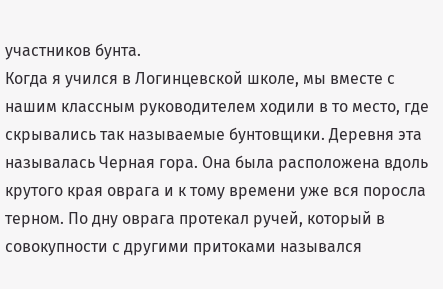участников бунта.
Когда я учился в Логинцевской школе, мы вместе с нашим классным руководителем ходили в то место, где скрывались так называемые бунтовщики. Деревня эта называлась Черная гора. Она была расположена вдоль крутого края оврага и к тому времени уже вся поросла терном. По дну оврага протекал ручей, который в совокупности с другими притоками назывался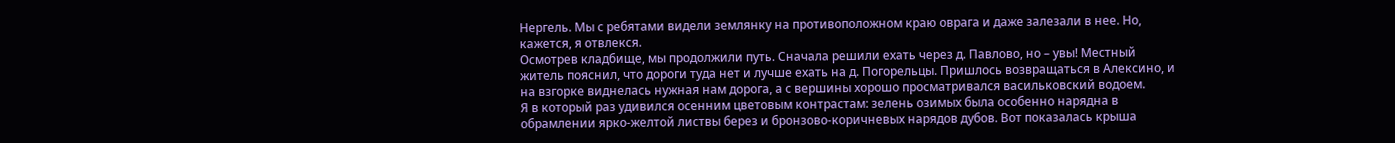Нергель. Мы с ребятами видели землянку на противоположном краю оврага и даже залезали в нее. Но, кажется, я отвлекся.
Осмотрев кладбище, мы продолжили путь. Сначала решили ехать через д. Павлово, но – увы! Местный житель пояснил, что дороги туда нет и лучше ехать на д. Погорельцы. Пришлось возвращаться в Алексино, и на взгорке виднелась нужная нам дорога, а с вершины хорошо просматривался васильковский водоем.
Я в который раз удивился осенним цветовым контрастам: зелень озимых была особенно нарядна в обрамлении ярко-желтой листвы берез и бронзово-коричневых нарядов дубов. Вот показалась крыша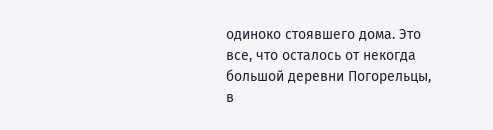одиноко стоявшего дома. Это все, что осталось от некогда большой деревни Погорельцы, в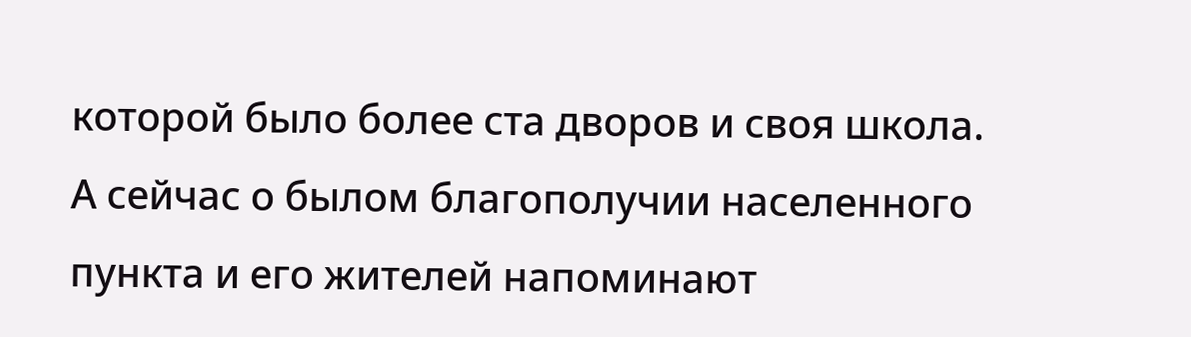которой было более ста дворов и своя школа. А сейчас о былом благополучии населенного пункта и его жителей напоминают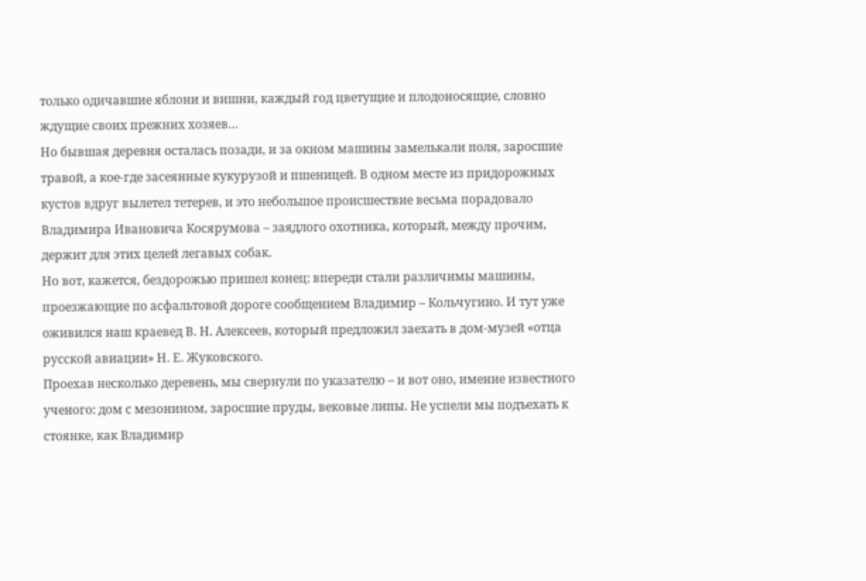только одичавшие яблони и вишни, каждый год цветущие и плодоносящие, словно ждущие своих прежних хозяев…
Но бывшая деревня осталась позади, и за окном машины замелькали поля, заросшие травой, а кое-где засеянные кукурузой и пшеницей. В одном месте из придорожных кустов вдруг вылетел тетерев, и это небольшое происшествие весьма порадовало Владимира Ивановича Косярумова – заядлого охотника, который, между прочим, держит для этих целей легавых собак.
Но вот, кажется, бездорожью пришел конец: впереди стали различимы машины, проезжающие по асфальтовой дороге сообщением Владимир – Кольчугино. И тут уже оживился наш краевед В. Н. Алексеев, который предложил заехать в дом-музей «отца русской авиации» Н. Е. Жуковского.
Проехав несколько деревень, мы свернули по указателю – и вот оно, имение известного ученого: дом с мезонином, заросшие пруды, вековые липы. Не успели мы подъехать к стоянке, как Владимир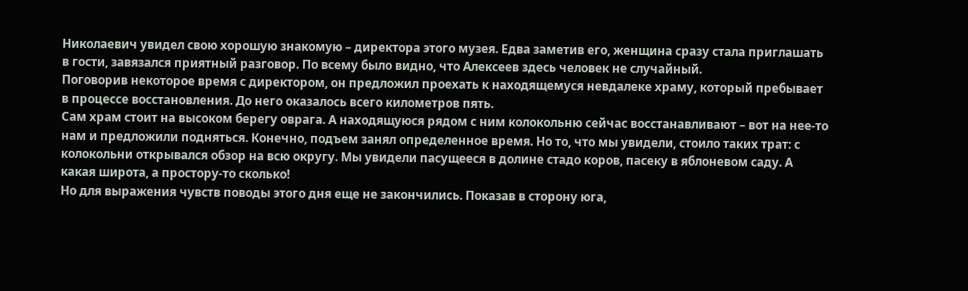Николаевич увидел свою хорошую знакомую – директора этого музея. Едва заметив его, женщина сразу стала приглашать в гости, завязался приятный разговор. По всему было видно, что Алексеев здесь человек не случайный.
Поговорив некоторое время с директором, он предложил проехать к находящемуся невдалеке храму, который пребывает в процессе восстановления. До него оказалось всего километров пять.
Сам храм стоит на высоком берегу оврага. А находящуюся рядом с ним колокольню сейчас восстанавливают – вот на нее-то нам и предложили подняться. Конечно, подъем занял определенное время. Но то, что мы увидели, стоило таких трат: с колокольни открывался обзор на всю округу. Мы увидели пасущееся в долине стадо коров, пасеку в яблоневом саду. А какая широта, а простору-то сколько!
Но для выражения чувств поводы этого дня еще не закончились. Показав в сторону юга,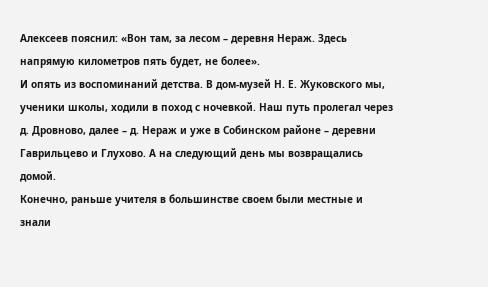Алексеев пояснил: «Вон там, за лесом – деревня Нераж. Здесь напрямую километров пять будет, не более».
И опять из воспоминаний детства. В дом-музей Н. Е. Жуковского мы, ученики школы, ходили в поход с ночевкой. Наш путь пролегал через д. Дровново, далее – д. Нераж и уже в Собинском районе – деревни Гаврильцево и Глухово. А на следующий день мы возвращались домой.
Конечно, раньше учителя в большинстве своем были местные и знали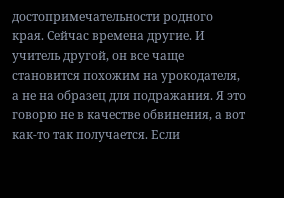достопримечательности родного края. Сейчас времена другие. И учитель другой, он все чаще становится похожим на урокодателя, а не на образец для подражания. Я это говорю не в качестве обвинения, а вот как-то так получается. Если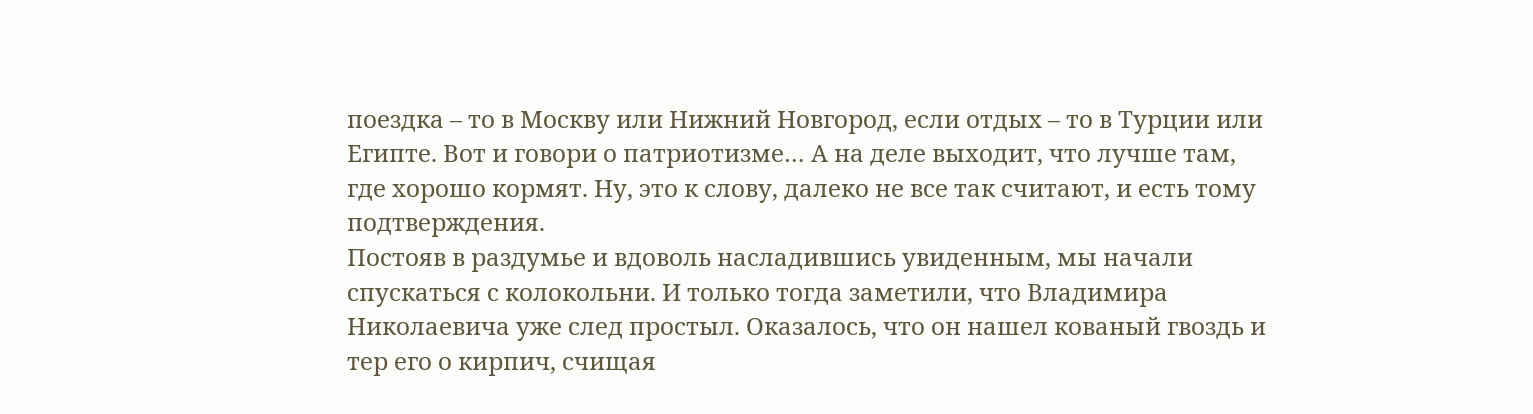поездка – то в Москву или Нижний Новгород, если отдых – то в Турции или Египте. Вот и говори о патриотизме… А на деле выходит, что лучше там, где хорошо кормят. Ну, это к слову, далеко не все так считают, и есть тому подтверждения.
Постояв в раздумье и вдоволь насладившись увиденным, мы начали спускаться с колокольни. И только тогда заметили, что Владимира Николаевича уже след простыл. Оказалось, что он нашел кованый гвоздь и тер его о кирпич, счищая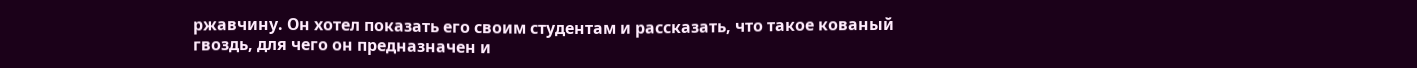ржавчину. Он хотел показать его своим студентам и рассказать, что такое кованый гвоздь, для чего он предназначен и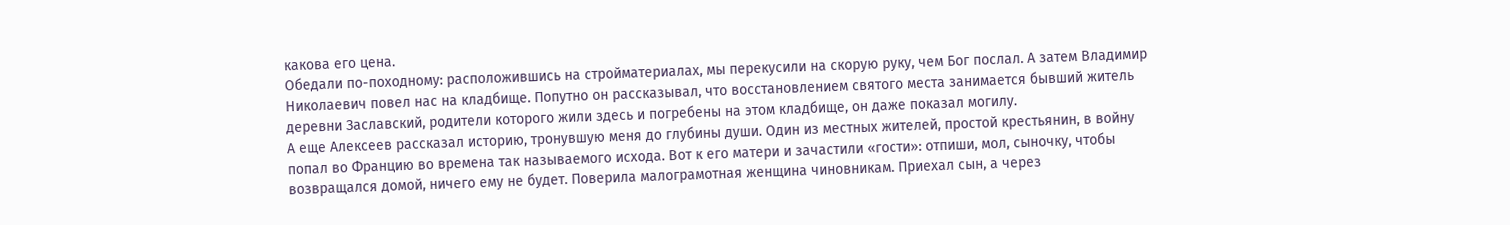какова его цена.
Обедали по-походному: расположившись на стройматериалах, мы перекусили на скорую руку, чем Бог послал. А затем Владимир Николаевич повел нас на кладбище. Попутно он рассказывал, что восстановлением святого места занимается бывший житель деревни Заславский, родители которого жили здесь и погребены на этом кладбище, он даже показал могилу.
А еще Алексеев рассказал историю, тронувшую меня до глубины души. Один из местных жителей, простой крестьянин, в войну попал во Францию во времена так называемого исхода. Вот к его матери и зачастили «гости»: отпиши, мол, сыночку, чтобы возвращался домой, ничего ему не будет. Поверила малограмотная женщина чиновникам. Приехал сын, а через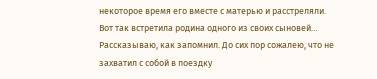некоторое время его вместе с матерью и расстреляли. Вот так встретила родина одного из своих сыновей…
Рассказываю, как запомнил. До сих пор сожалею, что не захватил с собой в поездку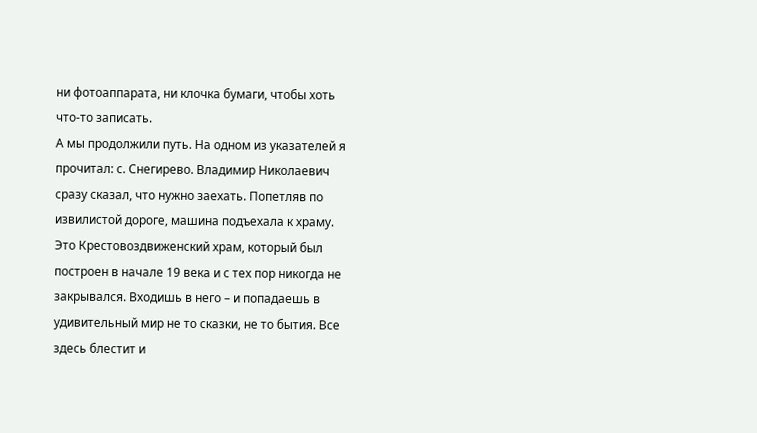ни фотоаппарата, ни клочка бумаги, чтобы хоть что-то записать.
А мы продолжили путь. На одном из указателей я прочитал: с. Снегирево. Владимир Николаевич сразу сказал, что нужно заехать. Попетляв по извилистой дороге, машина подъехала к храму.
Это Крестовоздвиженский храм, который был построен в начале 19 века и с тех пор никогда не закрывался. Входишь в него – и попадаешь в удивительный мир не то сказки, не то бытия. Все здесь блестит и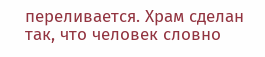переливается. Храм сделан так, что человек словно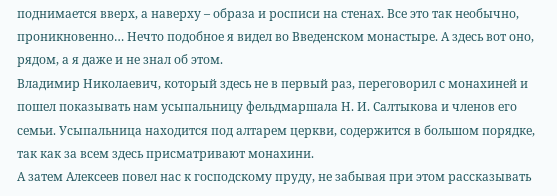поднимается вверх, а наверху – образа и росписи на стенах. Все это так необычно, проникновенно… Нечто подобное я видел во Введенском монастыре. А здесь вот оно, рядом, а я даже и не знал об этом.
Владимир Николаевич, который здесь не в первый раз, переговорил с монахиней и пошел показывать нам усыпальницу фельдмаршала Н. И. Салтыкова и членов его семьи. Усыпальница находится под алтарем церкви, содержится в большом порядке, так как за всем здесь присматривают монахини.
А затем Алексеев повел нас к господскому пруду, не забывая при этом рассказывать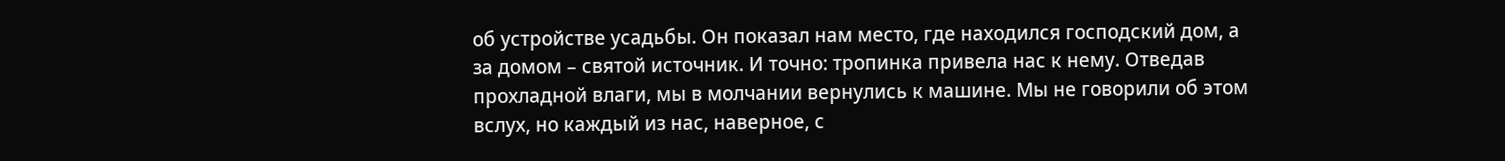об устройстве усадьбы. Он показал нам место, где находился господский дом, а за домом – святой источник. И точно: тропинка привела нас к нему. Отведав прохладной влаги, мы в молчании вернулись к машине. Мы не говорили об этом вслух, но каждый из нас, наверное, с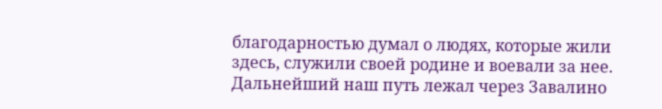благодарностью думал о людях, которые жили здесь, служили своей родине и воевали за нее.
Дальнейший наш путь лежал через Завалино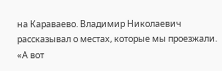на Караваево. Владимир Николаевич рассказывал о местах, которые мы проезжали. «А вот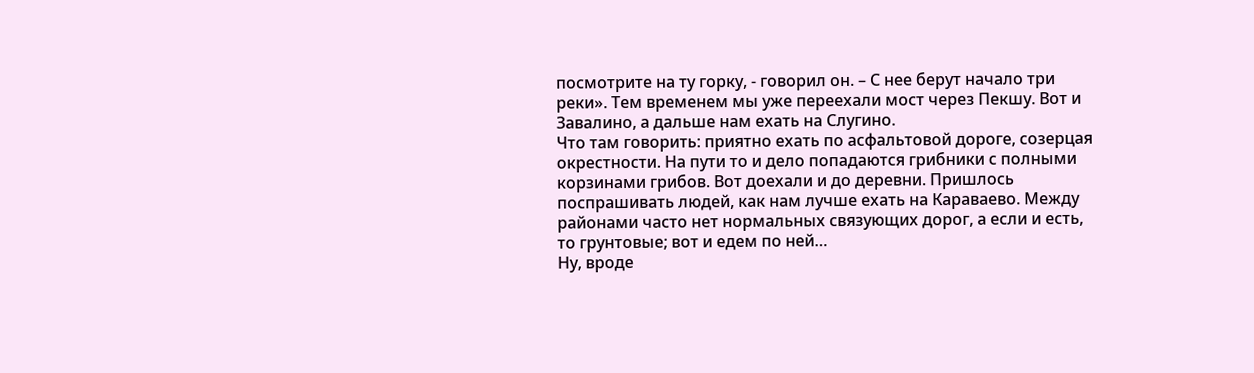посмотрите на ту горку, - говорил он. – С нее берут начало три реки». Тем временем мы уже переехали мост через Пекшу. Вот и Завалино, а дальше нам ехать на Слугино.
Что там говорить: приятно ехать по асфальтовой дороге, созерцая окрестности. На пути то и дело попадаются грибники с полными корзинами грибов. Вот доехали и до деревни. Пришлось поспрашивать людей, как нам лучше ехать на Караваево. Между районами часто нет нормальных связующих дорог, а если и есть, то грунтовые; вот и едем по ней…
Ну, вроде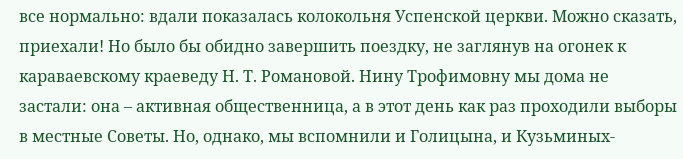все нормально: вдали показалась колокольня Успенской церкви. Можно сказать, приехали! Но было бы обидно завершить поездку, не заглянув на огонек к караваевскому краеведу Н. Т. Романовой. Нину Трофимовну мы дома не застали: она – активная общественница, а в этот день как раз проходили выборы в местные Советы. Но, однако, мы вспомнили и Голицына, и Кузьминых-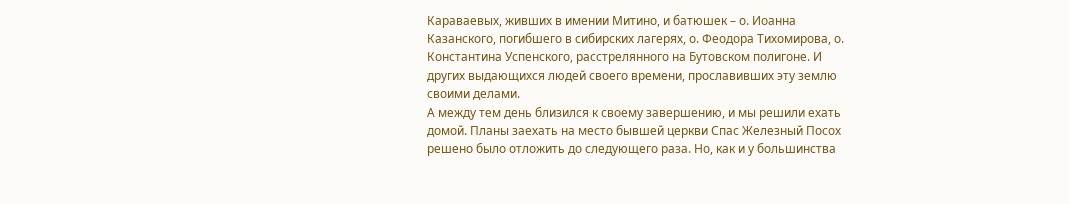Караваевых, живших в имении Митино, и батюшек – о. Иоанна Казанского, погибшего в сибирских лагерях, о. Феодора Тихомирова, о. Константина Успенского, расстрелянного на Бутовском полигоне. И других выдающихся людей своего времени, прославивших эту землю своими делами.
А между тем день близился к своему завершению, и мы решили ехать домой. Планы заехать на место бывшей церкви Спас Железный Посох решено было отложить до следующего раза. Но, как и у большинства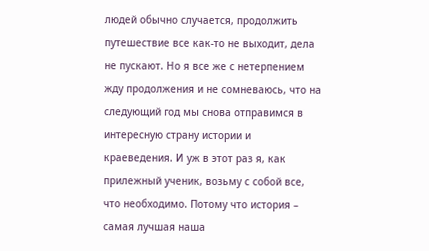людей обычно случается, продолжить путешествие все как-то не выходит, дела не пускают. Но я все же с нетерпением жду продолжения и не сомневаюсь, что на следующий год мы снова отправимся в интересную страну истории и краеведения. И уж в этот раз я, как прилежный ученик, возьму с собой все, что необходимо. Потому что история – самая лучшая наша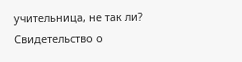учительница, не так ли?
Свидетельство о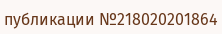публикации №218020201864